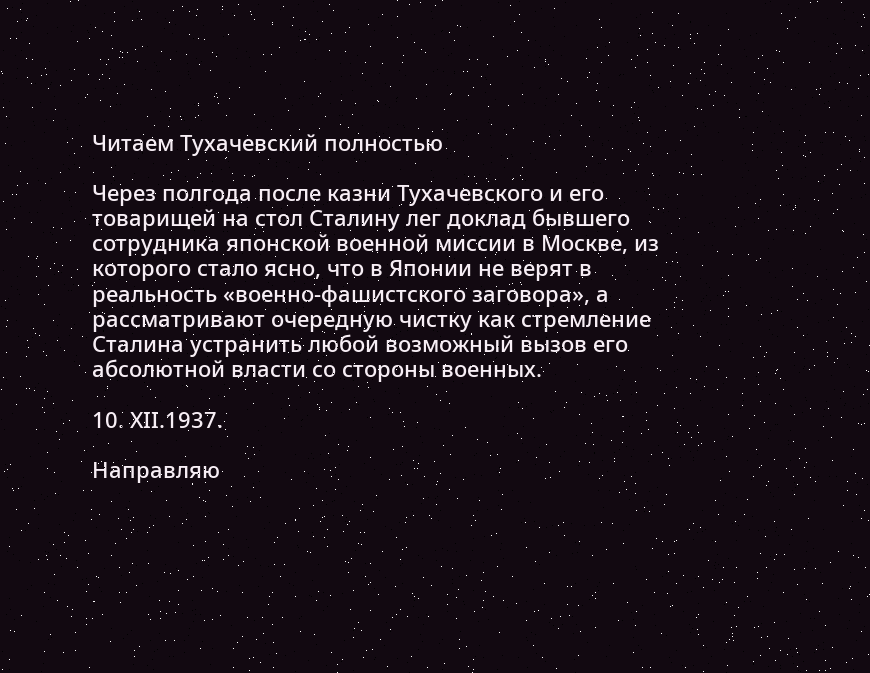Читаем Тухачевский полностью

Через полгода после казни Тухачевского и его товарищей на стол Сталину лег доклад бывшего сотрудника японской военной миссии в Москве, из которого стало ясно, что в Японии не верят в реальность «военно-фашистского заговора», а рассматривают очередную чистку как стремление Сталина устранить любой возможный вызов его абсолютной власти со стороны военных.

10. ХII.1937.

Направляю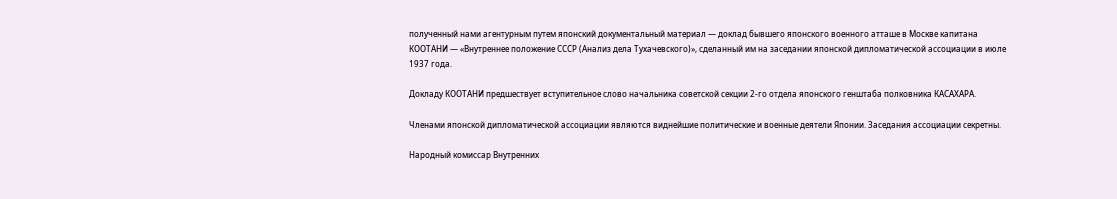полученный нами агентурным путем японский документальный материал — доклад бывшего японского военного атташе в Москве капитана КООТАНИ — «Внутреннее положение СССР (Анализ дела Тухачевского)», сделанный им на заседании японской дипломатической ассоциации в июле 1937 года.

Докладу КООТАНИ предшествует вступительное слово начальника советской секции 2-го отдела японского генштаба полковника КАСАХАРА.

Членами японской дипломатической ассоциации являются виднейшие политические и военные деятели Японии. Заседания ассоциации секретны.

Народный комиссар Внутренних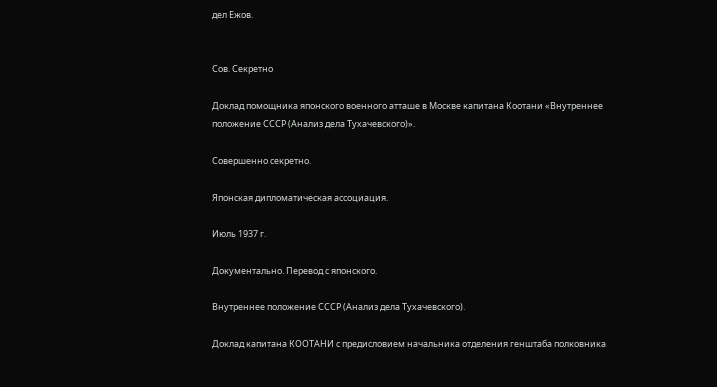дел Ежов.


Сов. Секретно

Доклад помощника японского военного атташе в Москве капитана Коотани «Внутреннее положение СССР (Анализ дела Тухачевского)».

Совершенно секретно.

Японская дипломатическая ассоциация.

Июль 1937 г.

Документально. Перевод с японского.

Внутреннее положение СССР (Анализ дела Тухачевского).

Доклад капитана КООТАНИ с предисловием начальника отделения генштаба полковника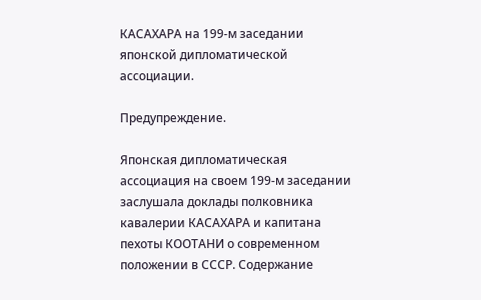КАСАХАРА на 199-м заседании японской дипломатической ассоциации.

Предупреждение.

Японская дипломатическая ассоциация на своем 199-м заседании заслушала доклады полковника кавалерии КАСАХАРА и капитана пехоты КООТАНИ о современном положении в СССР. Содержание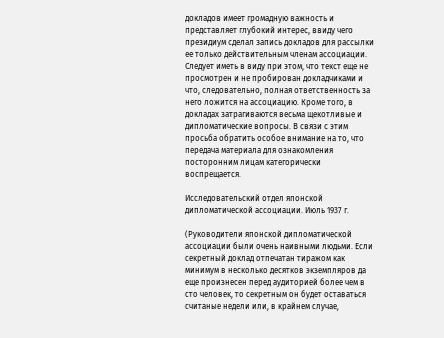докладов имеет громадную важность и представляет глубокий интерес, ввиду чего президиум сделал запись докладов для рассылки ее только действительным членам ассоциации. Следует иметь в виду при этом, что текст еще не просмотрен и не пробирован докладчиками и что, следовательно, полная ответственность за него ложится на ассоциацию. Кроме того, в докладах затрагиваются весьма щекотливые и дипломатические вопросы. В связи с этим просьба обратить особое внимание на то, что передача материала для ознакомления посторонним лицам категорически воспрещается.

Исследовательский отдел японской дипломатической ассоциации. Июль 1937 г.

(Руководители японской дипломатической ассоциации были очень наивными людьми. Если секретный доклад отпечатан тиражом как минимум в несколько десятков экземпляров да еще произнесен перед аудиторией более чем в сто человек, то секретным он будет оставаться считаные недели или, в крайнем случае,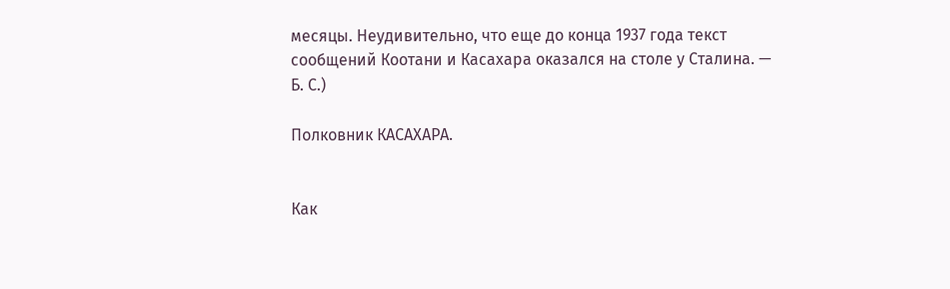месяцы. Неудивительно, что еще до конца 1937 года текст сообщений Коотани и Касахара оказался на столе у Сталина. — Б. С.)

Полковник КАСАХАРА.


Как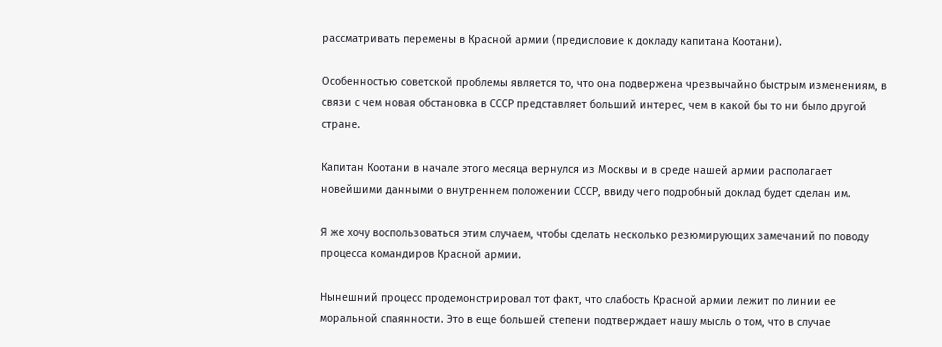рассматривать перемены в Красной армии (предисловие к докладу капитана Коотани).

Особенностью советской проблемы является то, что она подвержена чрезвычайно быстрым изменениям, в связи с чем новая обстановка в СССР представляет больший интерес, чем в какой бы то ни было другой стране.

Капитан Коотани в начале этого месяца вернулся из Москвы и в среде нашей армии располагает новейшими данными о внутреннем положении СССР, ввиду чего подробный доклад будет сделан им.

Я же хочу воспользоваться этим случаем, чтобы сделать несколько резюмирующих замечаний по поводу процесса командиров Красной армии.

Нынешний процесс продемонстрировал тот факт, что слабость Красной армии лежит по линии ее моральной спаянности. Это в еще большей степени подтверждает нашу мысль о том, что в случае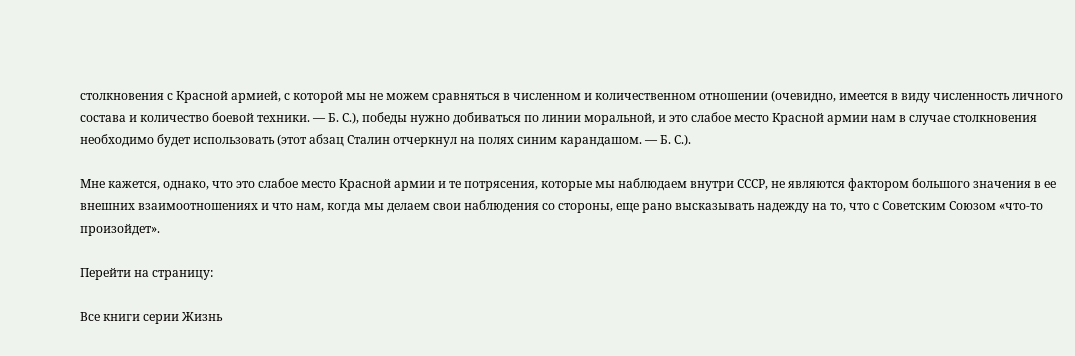столкновения с Красной армией, с которой мы не можем сравняться в численном и количественном отношении (очевидно, имеется в виду численность личного состава и количество боевой техники. — Б. С.), победы нужно добиваться по линии моральной, и это слабое место Красной армии нам в случае столкновения необходимо будет использовать (этот абзац Сталин отчеркнул на полях синим карандашом. — Б. С.).

Мне кажется, однако, что это слабое место Красной армии и те потрясения, которые мы наблюдаем внутри СССР, не являются фактором большого значения в ее внешних взаимоотношениях и что нам, когда мы делаем свои наблюдения со стороны, еще рано высказывать надежду на то, что с Советским Союзом «что-то произойдет».

Перейти на страницу:

Все книги серии Жизнь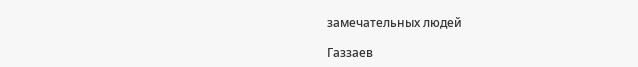замечательных людей

Газзаев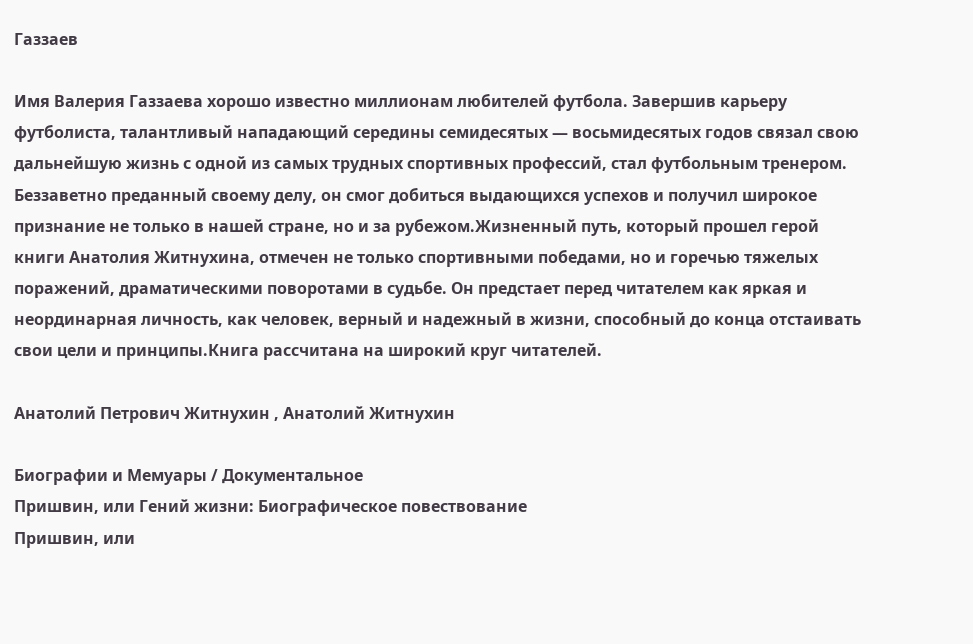Газзаев

Имя Валерия Газзаева хорошо известно миллионам любителей футбола. Завершив карьеру футболиста, талантливый нападающий середины семидесятых — восьмидесятых годов связал свою дальнейшую жизнь с одной из самых трудных спортивных профессий, стал футбольным тренером. Беззаветно преданный своему делу, он смог добиться выдающихся успехов и получил широкое признание не только в нашей стране, но и за рубежом.Жизненный путь, который прошел герой книги Анатолия Житнухина, отмечен не только спортивными победами, но и горечью тяжелых поражений, драматическими поворотами в судьбе. Он предстает перед читателем как яркая и неординарная личность, как человек, верный и надежный в жизни, способный до конца отстаивать свои цели и принципы.Книга рассчитана на широкий круг читателей.

Анатолий Петрович Житнухин , Анатолий Житнухин

Биографии и Мемуары / Документальное
Пришвин, или Гений жизни: Биографическое повествование
Пришвин, или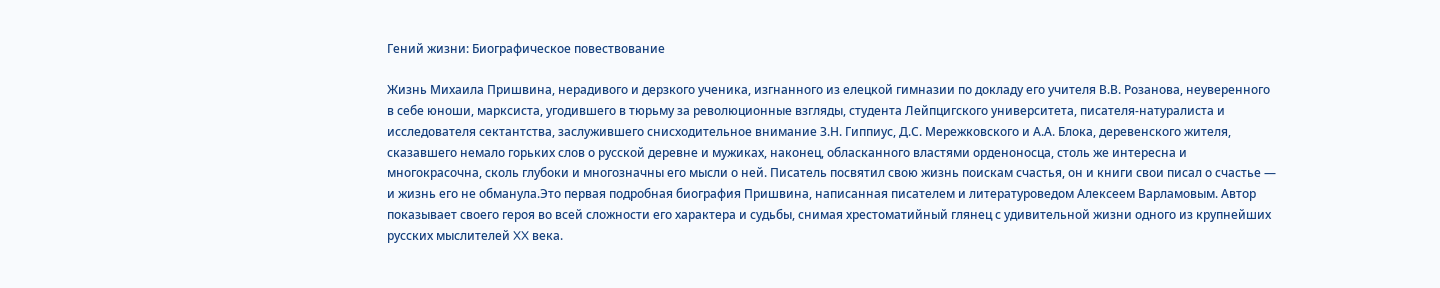Гений жизни: Биографическое повествование

Жизнь Михаила Пришвина, нерадивого и дерзкого ученика, изгнанного из елецкой гимназии по докладу его учителя В.В. Розанова, неуверенного в себе юноши, марксиста, угодившего в тюрьму за революционные взгляды, студента Лейпцигского университета, писателя-натуралиста и исследователя сектантства, заслужившего снисходительное внимание З.Н. Гиппиус, Д.С. Мережковского и А.А. Блока, деревенского жителя, сказавшего немало горьких слов о русской деревне и мужиках, наконец, обласканного властями орденоносца, столь же интересна и многокрасочна, сколь глубоки и многозначны его мысли о ней. Писатель посвятил свою жизнь поискам счастья, он и книги свои писал о счастье — и жизнь его не обманула.Это первая подробная биография Пришвина, написанная писателем и литературоведом Алексеем Варламовым. Автор показывает своего героя во всей сложности его характера и судьбы, снимая хрестоматийный глянец с удивительной жизни одного из крупнейших русских мыслителей XX века.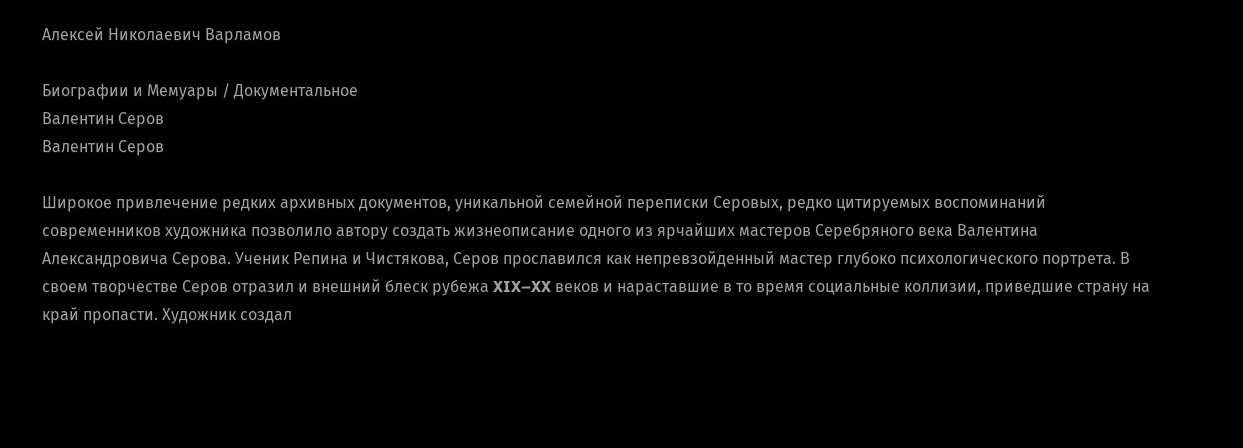Алексей Николаевич Варламов

Биографии и Мемуары / Документальное
Валентин Серов
Валентин Серов

Широкое привлечение редких архивных документов, уникальной семейной переписки Серовых, редко цитируемых воспоминаний современников художника позволило автору создать жизнеописание одного из ярчайших мастеров Серебряного века Валентина Александровича Серова. Ученик Репина и Чистякова, Серов прославился как непревзойденный мастер глубоко психологического портрета. В своем творчестве Серов отразил и внешний блеск рубежа XIX–XX веков и нараставшие в то время социальные коллизии, приведшие страну на край пропасти. Художник создал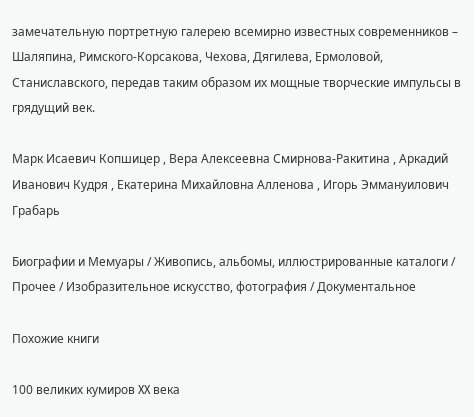замечательную портретную галерею всемирно известных современников – Шаляпина, Римского-Корсакова, Чехова, Дягилева, Ермоловой, Станиславского, передав таким образом их мощные творческие импульсы в грядущий век.

Марк Исаевич Копшицер , Вера Алексеевна Смирнова-Ракитина , Аркадий Иванович Кудря , Екатерина Михайловна Алленова , Игорь Эммануилович Грабарь

Биографии и Мемуары / Живопись, альбомы, иллюстрированные каталоги / Прочее / Изобразительное искусство, фотография / Документальное

Похожие книги

100 великих кумиров XX века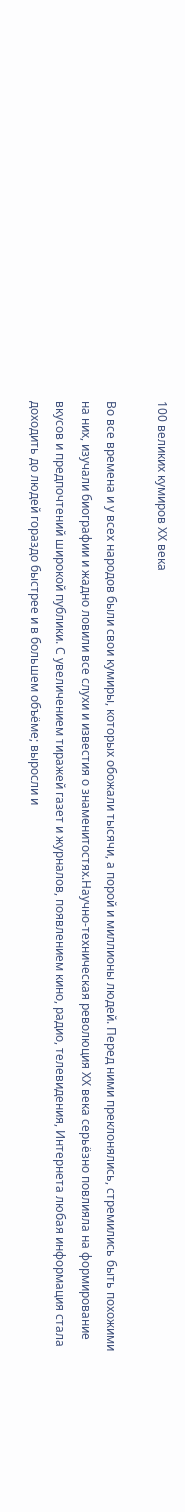100 великих кумиров XX века

Во все времена и у всех народов были свои кумиры, которых обожали тысячи, а порой и миллионы людей. Перед ними преклонялись, стремились быть похожими на них, изучали биографии и жадно ловили все слухи и известия о знаменитостях.Научно-техническая революция XX века серьёзно повлияла на формирование вкусов и предпочтений широкой публики. С увеличением тиражей газет и журналов, появлением кино, радио, телевидения, Интернета любая информация стала доходить до людей гораздо быстрее и в большем объёме; выросли и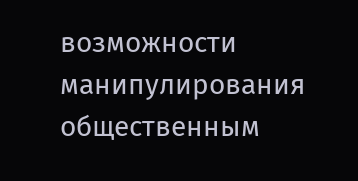возможности манипулирования общественным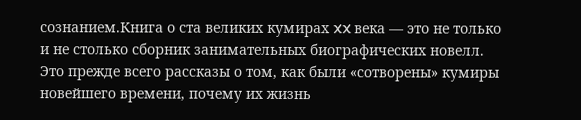сознанием.Книга о ста великих кумирах XX века — это не только и не столько сборник занимательных биографических новелл. Это прежде всего рассказы о том, как были «сотворены» кумиры новейшего времени, почему их жизнь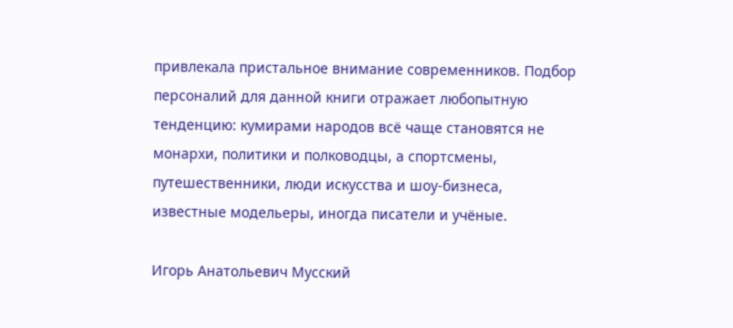привлекала пристальное внимание современников. Подбор персоналий для данной книги отражает любопытную тенденцию: кумирами народов всё чаще становятся не монархи, политики и полководцы, а спортсмены, путешественники, люди искусства и шоу-бизнеса, известные модельеры, иногда писатели и учёные.

Игорь Анатольевич Мусский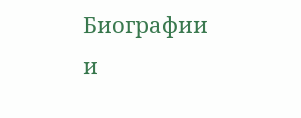Биографии и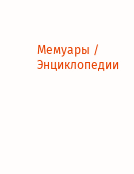Мемуары / Энциклопедии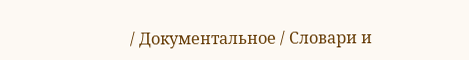/ Документальное / Словари и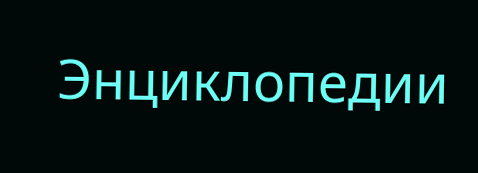Энциклопедии